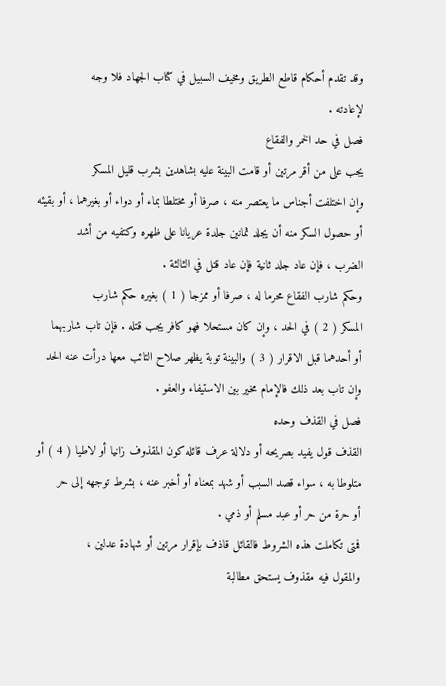وقد تقدم أحكام قاطع الطريق ومخيف السبيل في كتاب الجهاد فلا وجه
لإعادته .
فصل في حد الخمر والفقاع
يجب على من أقر مرتين أو قامت البينة عليه بشاهدين بشرب قليل المسكر
وإن اختلفت أجناس ما يعتصر منه ، صرفا أو مختلطا بماء أو دواء أو بغيرهما ، أو بقيئه
أو حصول السكر منه أن يجلد ثمانين جلدة عريانا على ظهره وكتفيه من أشد
الضرب ، فإن عاد جلد ثانية فإن عاد قتل في الثالثة .
وحكم شارب الفقاع محرما له ، صرفا أو ممزجا ( 1 ) بغيره حكم شارب
المسكر ( 2 ) في الحد ، وإن كان مستحلا فهو كافر يجب قتله . فإن تاب شاربهما
أو أحدهما قبل الاقرار ( 3 ) والبينة توبة يظهر صلاح التائب معها درأت عنه الحد
وإن تاب بعد ذلك فالإمام مخير بين الاستيفاء والعفو .
فصل في القذف وحده
القذف قول يفيد بصريحه أو دلالة عرف قائله كون المقذوف زانيا أو لاطيا ( 4 ) أو
متلوطا به ، سواء قصد السبب أو شهد بمعناه أو أخبر عنه ، بشرط توجهه إلى حر
أو حرة من حر أو عبد مسلم أو ذمي .
فمتى تكاملت هذه الشروط فالقائل قاذف بإقرار مرتين أو شهادة عدلين ،
والمقول فيه مقذوف يستحق مطالبة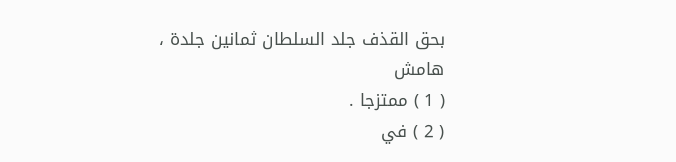بحق القذف جلد السلطان ثمانين جلدة ،
هامش
( 1 ) ممتزجا .
( 2 ) في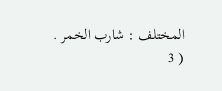المختلف : شارب الخمر .
( 3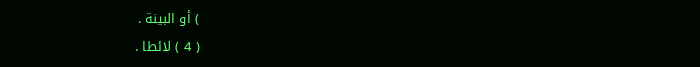) أو البينة .
( 4 ) لائطا .